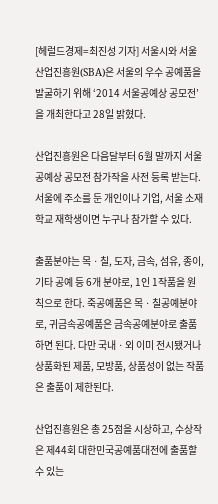[헤럴드경제=최진성 기자] 서울시와 서울산업진흥원(SBA)은 서울의 우수 공예품을 발굴하기 위해 ‘2014 서울공예상 공모전’을 개최한다고 28일 밝혔다.

산업진흥원은 다음달부터 6월 말까지 서울공예상 공모전 참가작을 사전 등록 받는다. 서울에 주소를 둔 개인이나 기업, 서울 소재 학교 재학생이면 누구나 참가할 수 있다.

출품분야는 목ㆍ칠, 도자, 금속, 섬유, 종이, 기타 공예 등 6개 분야로, 1인 1작품을 원칙으로 한다. 죽공예품은 목ㆍ칠공예분야로, 귀금속공예품은 금속공예분야로 출품하면 된다. 다만 국내ㆍ외 이미 전시됐거나 상품화된 제품, 모방품, 상품성이 없는 작품은 출품이 제한된다.

산업진흥원은 총 25점을 시상하고, 수상작은 제44회 대한민국공예품대전에 출품할 수 있는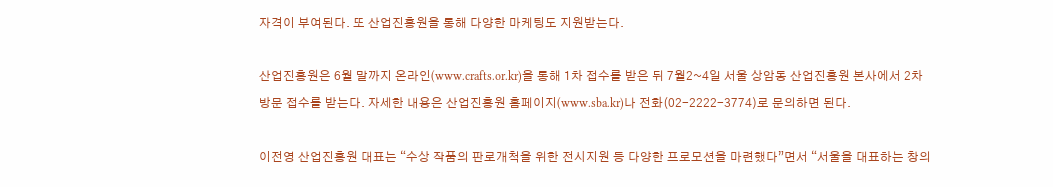자격이 부여된다. 또 산업진흥원을 통해 다양한 마케팅도 지원받는다.

산업진흥원은 6월 말까지 온라인(www.crafts.or.kr)을 통해 1차 접수를 받은 뒤 7월2~4일 서울 상암동 산업진흥원 본사에서 2차 방문 접수를 받는다. 자세한 내용은 산업진흥원 홈페이지(www.sba.kr)나 전화(02-2222-3774)로 문의하면 된다.

이전영 산업진흥원 대표는 “수상 작품의 판로개척을 위한 전시지원 등 다양한 프로모션을 마련했다”면서 “서울을 대표하는 창의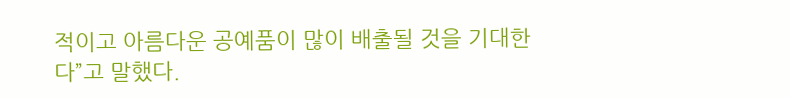적이고 아름다운 공예품이 많이 배출될 것을 기대한다”고 말했다.